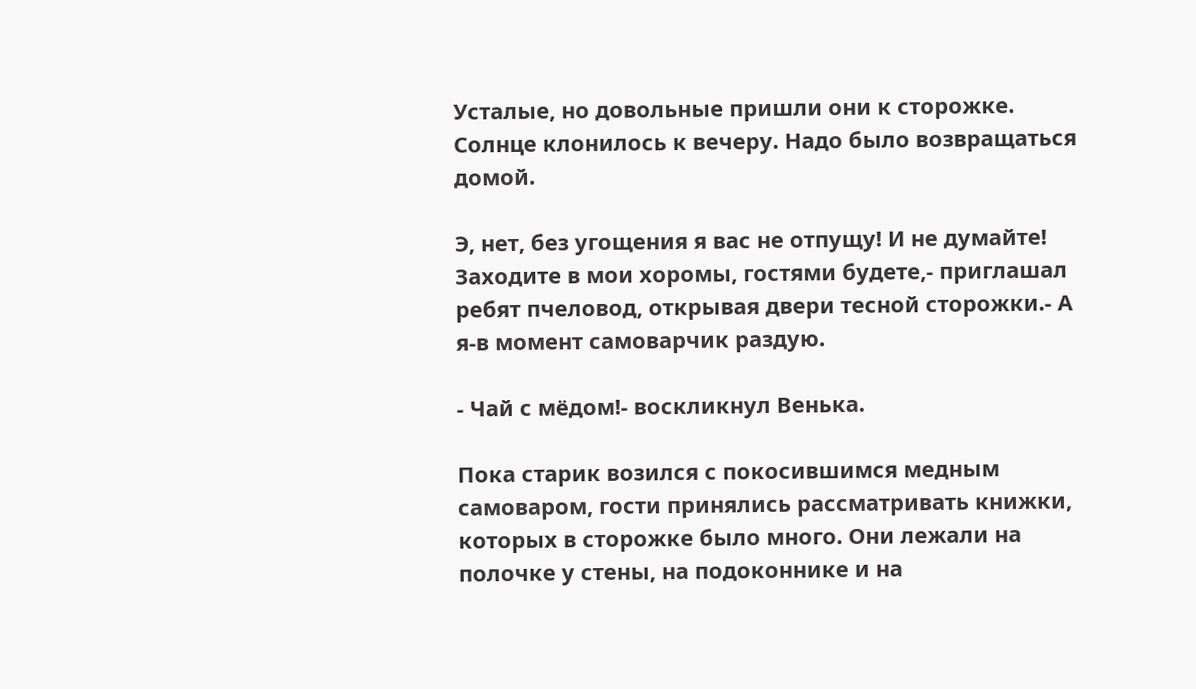Усталые, но довольные пришли они к сторожке. Солнце клонилось к вечеру. Надо было возвращаться домой.

Э, нет, без угощения я вас не отпущу! И не думайте! Заходите в мои хоромы, гостями будете,- приглашал ребят пчеловод, открывая двери тесной сторожки.- А я-в момент самоварчик раздую.

- Чай с мёдом!- воскликнул Венька.

Пока старик возился с покосившимся медным самоваром, гости принялись рассматривать книжки, которых в сторожке было много. Они лежали на полочке у стены, на подоконнике и на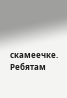скамеечке. Ребятам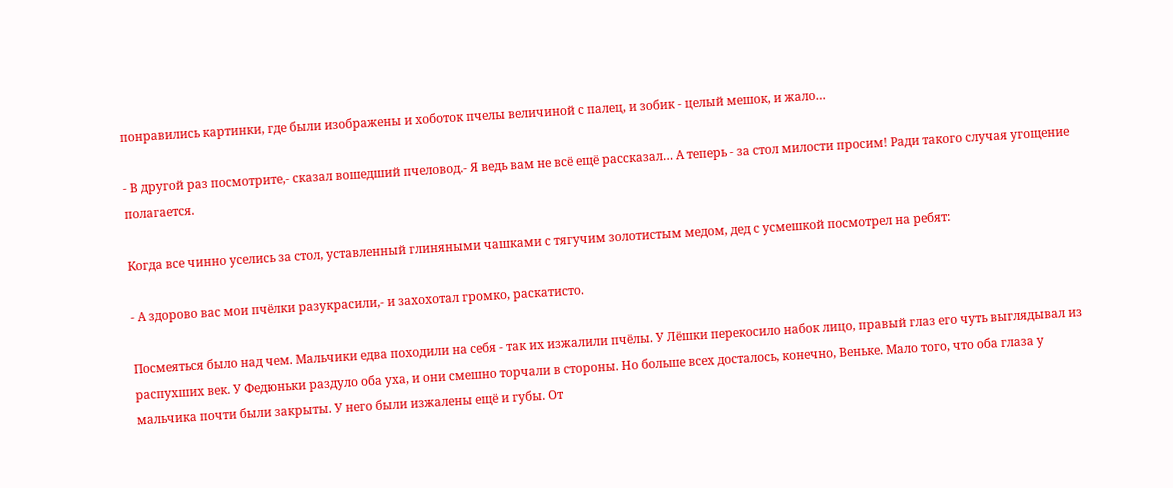понравились картинки, где были изображены и хоботок пчелы величиной с палец, и зобик - целый мешок, и жало…

- В другой раз посмотрите,- сказал вошедший пчеловод.- Я ведь вам не всё ещё рассказал… А теперь - за стол милости просим! Ради такого случая угощение полагается.

Когда все чинно уселись за стол, уставленный глиняными чашками с тягучим золотистым медом, дед с усмешкой посмотрел на ребят:

- А здорово вас мои пчёлки разукрасили,- и захохотал громко, раскатисто.

Посмеяться было над чем. Мальчики едва походили на себя - так их изжалили пчёлы. У Лёшки перекосило набок лицо, правый глаз его чуть выглядывал из распухших век. У Федюньки раздуло оба уха, и они смешно торчали в стороны. Но больше всех досталось, конечно, Веньке. Мало того, что оба глаза у мальчика почти были закрыты. У него были изжалены ещё и губы. От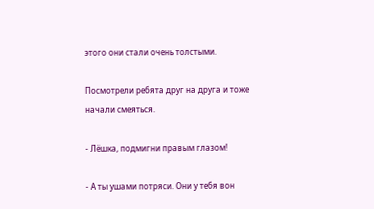этого они стали очень толстыми.

Посмотрели ребята друг на друга и тоже начали смеяться.

- Лёшка, подмигни правым глазом!

- А ты ушами потряси. Они у тебя вон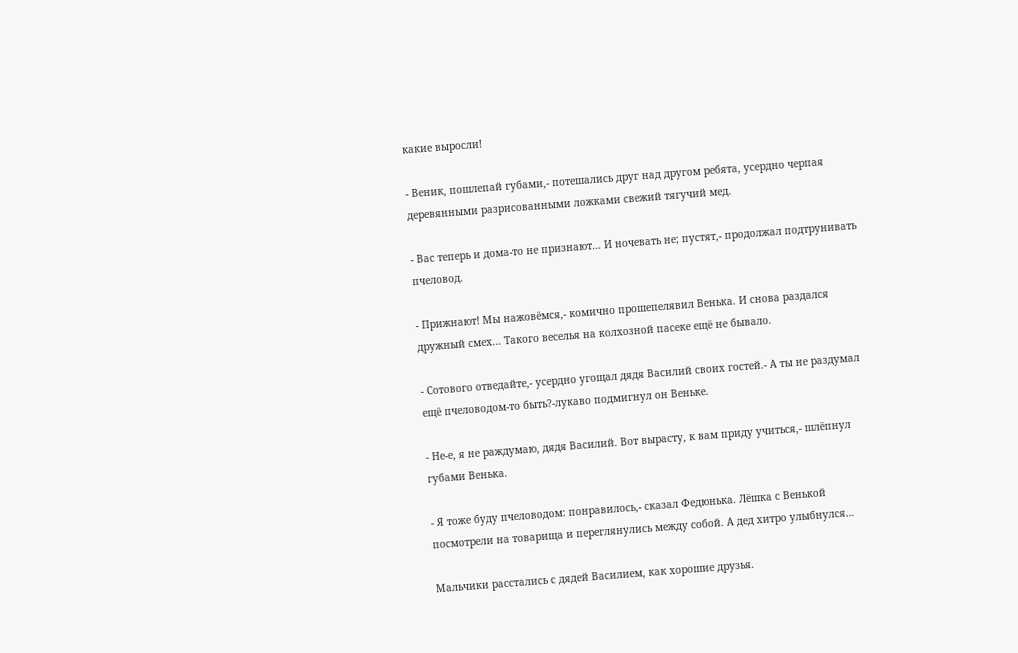какие выросли!

- Веник, пошлепай губами,- потешались друг над другом ребята, усердно черпая деревянными разрисованными ложками свежий тягучий мед.

- Вас теперь и дома-то не признают… И ночевать не; пустят,- продолжал подтрунивать пчеловод.

- Прижнают! Мы нажовёмся,- комично прошепелявил Венька. И снова раздался дружный смех… Такого веселья на колхозной пасеке ещё не бывало.

- Сотового отведайте,- усердно угощал дядя Василий своих гостей.- А ты не раздумал ещё пчеловодом-то быть?-лукаво подмигнул он Веньке.

- Не-е, я не раждумаю, дядя Василий. Вот вырасту, к вам приду учиться,- шлёпнул губами Венька.

- Я тоже буду пчеловодом: понравилось,- сказал Федюнька. Лёшка с Венькой посмотрели на товарища и переглянулись между собой. А дед хитро улыбнулся…

Мальчики расстались с дядей Василием, как хорошие друзья.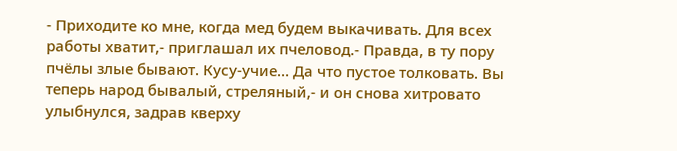- Приходите ко мне, когда мед будем выкачивать. Для всех работы хватит,- приглашал их пчеловод.- Правда, в ту пору пчёлы злые бывают. Кусу-учие… Да что пустое толковать. Вы теперь народ бывалый, стреляный,- и он снова хитровато улыбнулся, задрав кверху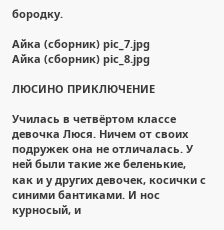бородку.

Айка (сборник) pic_7.jpg
Айка (сборник) pic_8.jpg

ЛЮСИНО ПРИКЛЮЧЕНИЕ

Училась в четвёртом классе девочка Люся. Ничем от своих подружек она не отличалась. У ней были такие же беленькие, как и у других девочек, косички с синими бантиками. И нос курносый, и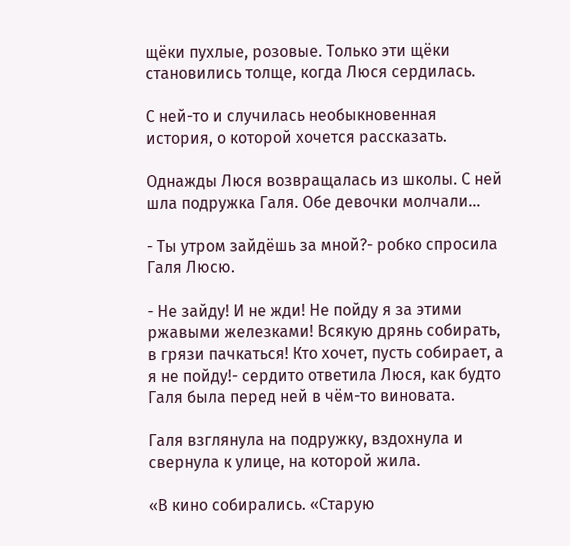щёки пухлые, розовые. Только эти щёки становились толще, когда Люся сердилась.

С ней-то и случилась необыкновенная история, о которой хочется рассказать.

Однажды Люся возвращалась из школы. С ней шла подружка Галя. Обе девочки молчали…

- Ты утром зайдёшь за мной?- робко спросила Галя Люсю.

- Не зайду! И не жди! Не пойду я за этими ржавыми железками! Всякую дрянь собирать, в грязи пачкаться! Кто хочет, пусть собирает, а я не пойду!- сердито ответила Люся, как будто Галя была перед ней в чём-то виновата.

Галя взглянула на подружку, вздохнула и свернула к улице, на которой жила.

«В кино собирались. «Старую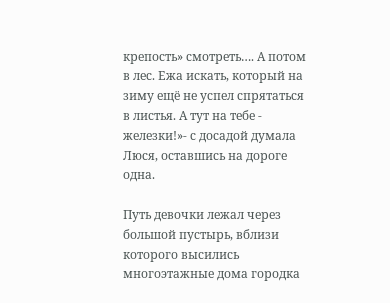крепость» смотреть…. А потом в лес. Ежа искать, который на зиму ещё не успел спрятаться в листья. А тут на тебе - железки!»- с досадой думала Люся, оставшись на дороге одна.

Путь девочки лежал через большой пустырь, вблизи которого высились многоэтажные дома городка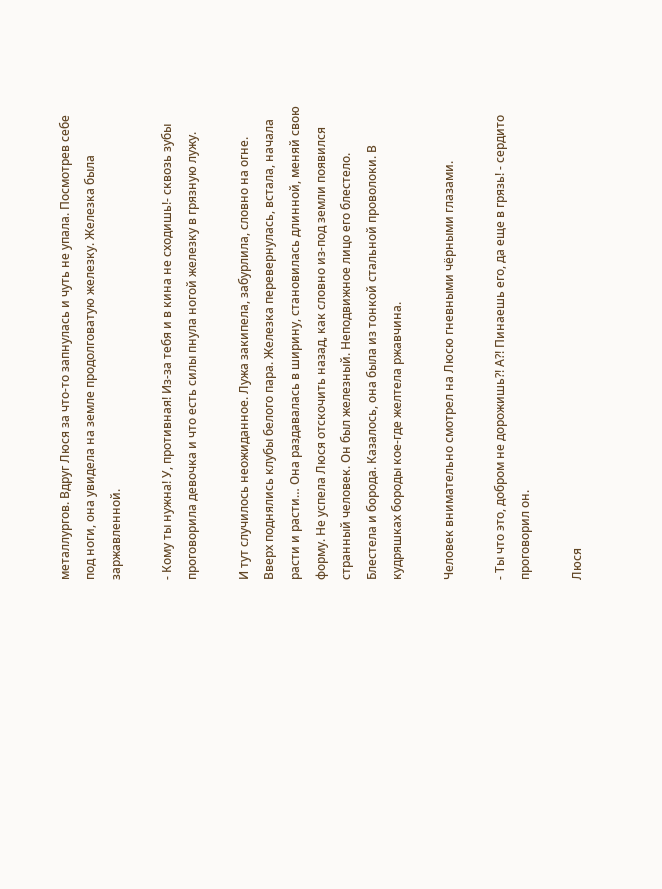металлургов. Вдруг Люся за что-то запнулась и чуть не упала. Посмотрев себе под ноги, она увидела на земле продолговатую железку. Железка была заржавленной.

- Кому ты нужна! У, противная! Из-за тебя и в кина не сходишь!- сквозь зубы проговорила девочка и что есть силы пнула ногой железку в грязную лужу.

И тут случилось неожиданное. Лужа закипела, забурлила, словно на огне. Вверх поднялись клубы белого пара. Железка перевернулась, встала, начала расти и расти… Она раздавалась в ширину, становилась длинной, меняй свою форму. Не успела Люся отскочить назад, как словно из-под земли появился странный человек. Он был железный. Неподвижное лицо его блестело. Блестела и борода. Казалось, она была из тонкой стальной проволоки. В кудряшках бороды кое-где желтела ржавчина.

Человек внимательно смотрел на Люсю гневными чёрными глазами.

- Ты что это, добром не дорожишь?! А?! Пинаешь его, да еще в грязь! - сердито проговорил он.

Люся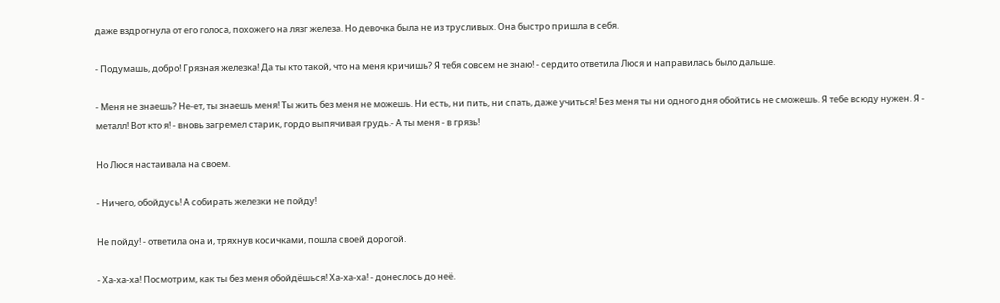даже вздрогнула от его голоса, похожего на лязг железа. Но девочка была не из трусливых. Она быстро пришла в себя.

- Подумашь, добро! Грязная железка! Да ты кто такой, что на меня кричишь? Я тебя совсем не знаю! - сердито ответила Люся и направилась было дальше.

- Меня не знаешь? Не-ет, ты знаешь меня! Ты жить без меня не можешь. Ни есть, ни пить, ни спать, даже учиться! Без меня ты ни одного дня обойтись не сможешь. Я тебе всюду нужен. Я - металл! Вот кто я! - вновь загремел старик, гордо выпячивая грудь.- А ты меня - в грязь!

Но Люся настаивала на своем.

- Ничего, обойдусь! А собирать железки не пойду!

Не пойду! - ответила она и, тряхнув косичками, пошла своей дорогой.

- Ха-ха-ха! Посмотрим, как ты без меня обойдёшься! Ха-ха-ха! - донеслось до неё.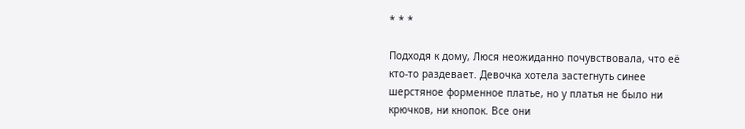* * *

Подходя к дому, Люся неожиданно почувствовала, что её кто-то раздевает. Девочка хотела застегнуть синее шерстяное форменное платье, но у платья не было ни крючков, ни кнопок. Все они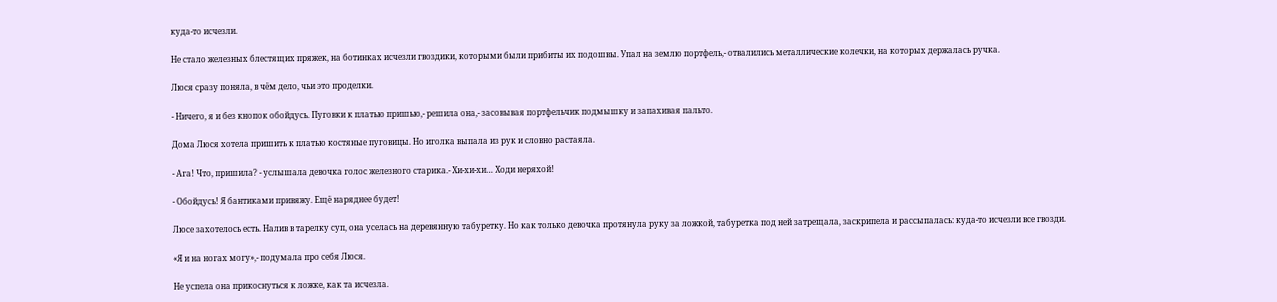куда-то исчезли.

Не стало железных блестящих пряжек, на ботинках исчезли гвоздики, которыми были прибиты их подошвы. Упал на землю портфель,- отвалились металлические колечки, на которых держалась ручка.

Люся сразу поняла, в чём дело, чьи это проделки.

- Ничего, я и без кнопок обойдусь. Пуговки к платью пришью,- решила она,- засовывая портфельчик подмышку и запахивая пальто.

Дома Люся хотела пришить к платью костяные пуговицы. Но иголка выпала из рук и словно растаяла.

- Ага! Что, пришила? - услышала девочка голос железного старика.- Хи-хи-хи… Ходи неряхой!

- Обойдусь! Я бантиками привяжу. Ещё наряднее будет!

Люсе захотелось есть. Налив в тарелку суп, она уселась на деревянную табуретку. Но как только девочка протянула руку за ложкой, табуретка под ней затрещала, заскрипела и рассыпалась: куда-то исчезли все гвозди.

«Я и на ногах могу»,- подумала про себя Люся.

Не успела она прикоснуться к ложке, как та исчезла.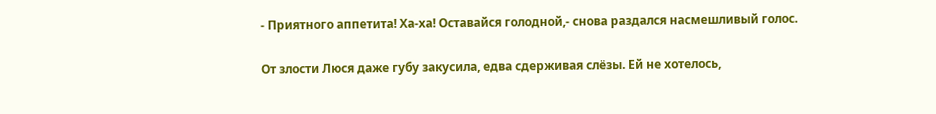- Приятного аппетита! Ха-ха! Оставайся голодной,- снова раздался насмешливый голос.

От злости Люся даже губу закусила, едва сдерживая слёзы. Ей не хотелось,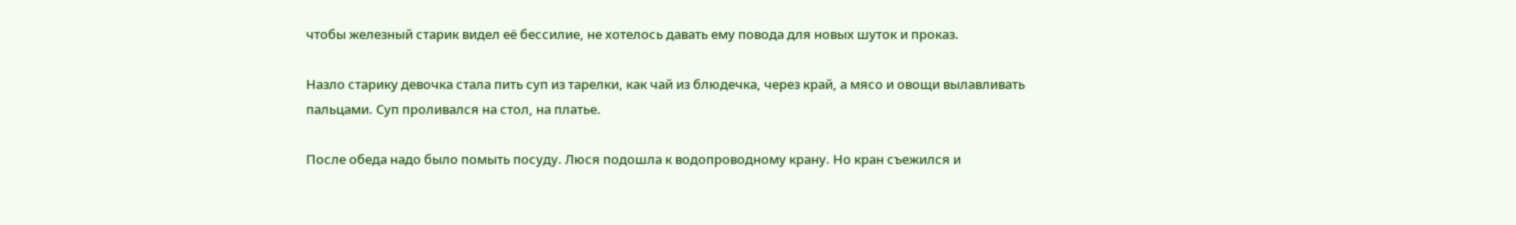чтобы железный старик видел её бессилие, не хотелось давать ему повода для новых шуток и проказ.

Назло старику девочка стала пить суп из тарелки, как чай из блюдечка, через край, а мясо и овощи вылавливать пальцами. Суп проливался на стол, на платье.

После обеда надо было помыть посуду. Люся подошла к водопроводному крану. Но кран съежился и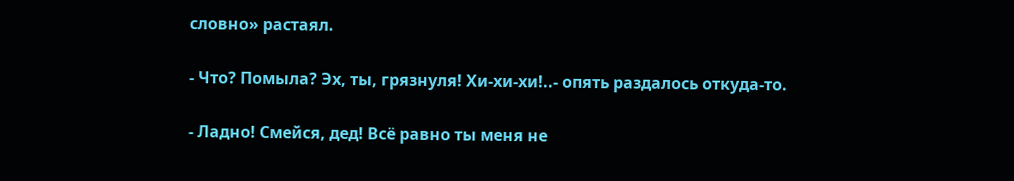словно» растаял.

- Что? Помыла? Эх, ты, грязнуля! Хи-хи-хи!..- опять раздалось откуда-то.

- Ладно! Смейся, дед! Всё равно ты меня не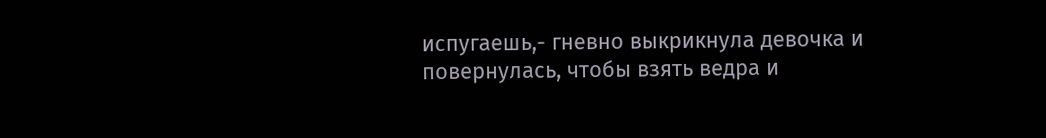испугаешь,- гневно выкрикнула девочка и повернулась, чтобы взять ведра и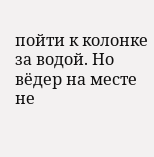пойти к колонке за водой. Но вёдер на месте не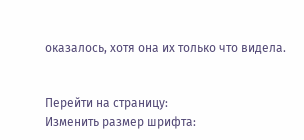оказалось, хотя она их только что видела.


Перейти на страницу:
Изменить размер шрифта: